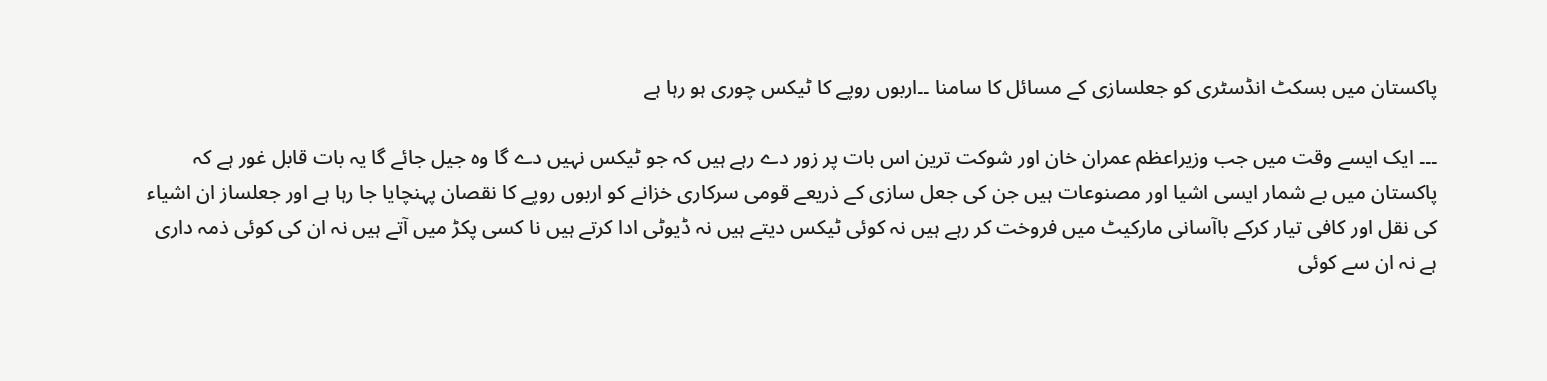پاکستان میں بسکٹ انڈسٹری کو جعلسازی کے مسائل کا سامنا ۔۔اربوں روپے کا ٹیکس چوری ہو رہا ہے

۔۔۔ ایک ایسے وقت میں جب وزیراعظم عمران خان اور شوکت ترین اس بات پر زور دے رہے ہیں کہ جو ٹیکس نہیں دے گا وہ جیل جائے گا یہ بات قابل غور ہے کہ پاکستان میں بے شمار ایسی اشیا اور مصنوعات ہیں جن کی جعل سازی کے ذریعے قومی سرکاری خزانے کو اربوں روپے کا نقصان پہنچایا جا رہا ہے اور جعلساز ان اشیاء کی نقل اور کافی تیار کرکے باآسانی مارکیٹ میں فروخت کر رہے ہیں نہ کوئی ٹیکس دیتے ہیں نہ ڈیوٹی ادا کرتے ہیں نا کسی پکڑ میں آتے ہیں نہ ان کی کوئی ذمہ داری ہے نہ ان سے کوئی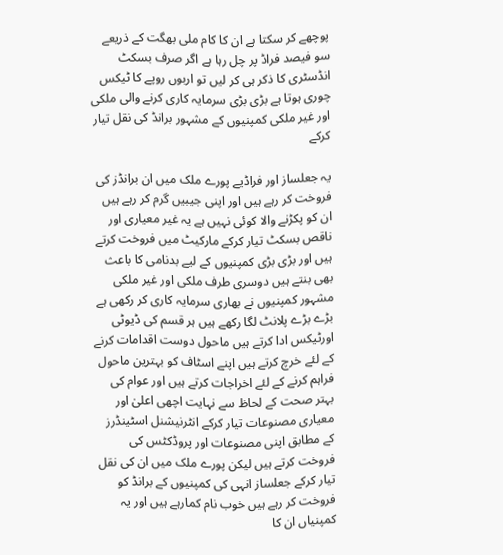پوچھے کر سکتا ہے ان کا کام ملی بھگت کے ذریعے سو فیصد فراڈ پر چل رہا ہے اگر صرف بسکٹ انڈسٹری کا ذکر ہی کر لیں تو اربوں روپے کا ٹیکس چوری ہوتا ہے بڑی بڑی سرمایہ کاری کرنے والی ملکی اور غیر ملکی کمپنیوں کے مشہور برانڈ کی نقل تیار کرکے

یہ جعلساز اور فراڈیے پورے ملک میں ان برانڈز کی فروخت کر رہے ہیں اور اپنی جیبیں گرم کر رہے ہیں ان کو پکڑنے والا کوئی نہیں ہے یہ غیر معیاری اور ناقص بسکٹ تیار کرکے مارکیٹ میں فروخت کرتے ہیں اور بڑی بڑی کمپنیوں کے لیے بدنامی کا باعث بھی بنتے ہیں دوسری طرف ملکی اور غیر ملکی مشہور کمپنیوں نے بھاری سرمایہ کاری کر رکھی ہے بڑے بڑے پلانٹ لگا رکھے ہیں ہر قسم کی ڈیوٹی اورٹیکس ادا کرتے ہیں ماحول دوست اقدامات کرنے کے لئے خرچ کرتے ہیں اپنے اسٹاف کو بہترین ماحول فراہم کرنے کے لئے اخراجات کرتے ہیں اور عوام کی بہتر صحت کے لحاظ سے نہایت اچھی اعلیٰ اور معیاری مصنوعات تیار کرکے انٹرنیشنل اسٹینڈرز کے مطابق اپنی مصنوعات اور پروڈکٹس کی فروخت کرتے ہیں لیکن پورے ملک میں ان کی نقل تیار کرکے جعلساز انہی کی کمپنیوں کے برانڈ کو فروخت کر رہے ہیں خوب نام کمارہے ہیں اور یہ کمپنیاں ان کا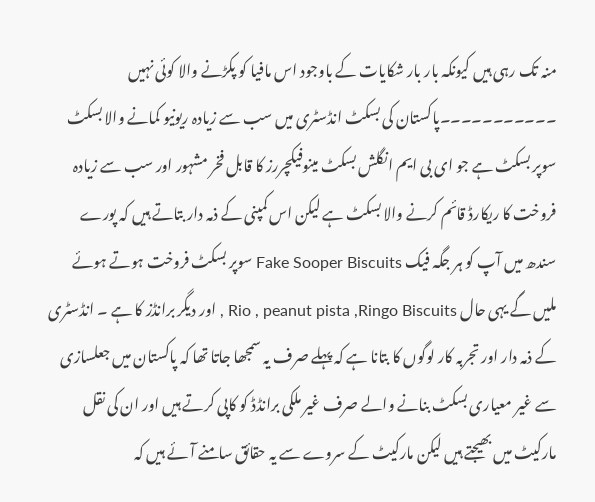منہ تک رہی ہیں کیونکہ بار بار شکایات کے باوجود اس مافیا کو پکڑنے والا کوئی نہیں ۔۔۔۔۔۔۔۔۔۔۔پاکستان کی بسکٹ انڈسٹری میں سب سے زیادہ ریونیو کمانے والا بسکٹ سوپر بسکٹ ہے جو ای بی ایم انگلش بسکٹ مینوفیکچررز کا قابل فخر مشہور اور سب سے زیادہ فروخت کا ریکارڈ قائم کرنے والا بسکٹ ہے لیکن اس کمپنی کے ذمہ دار بتاتے ہیں کہ پورے سندھ میں آپ کو ہر جگہ فیک Fake Sooper Biscuits سوپر بسکٹ فروخت ہوتے ہوئے ملیں گے یہی حال Rio , peanut pista ,Ringo Biscuits , اور دیگر برانڈز کا ہے ۔ انڈسٹری کے ذمہ دار اور تجربہ کار لوگوں کا بتانا ہے کہ پہلے صرف یہ سمجھا جاتا تھا کہ پاکستان میں جعلسازی سے غیر معیاری بسکٹ بنانے والے صرف غیر ملکی برانڈڈ کو کاپی کرتے ہیں اور ان کی نقل مارکیٹ میں بھیجتے ہیں لیکن مارکیٹ کے سروے سے یہ حقائق سامنے آئے ہیں کہ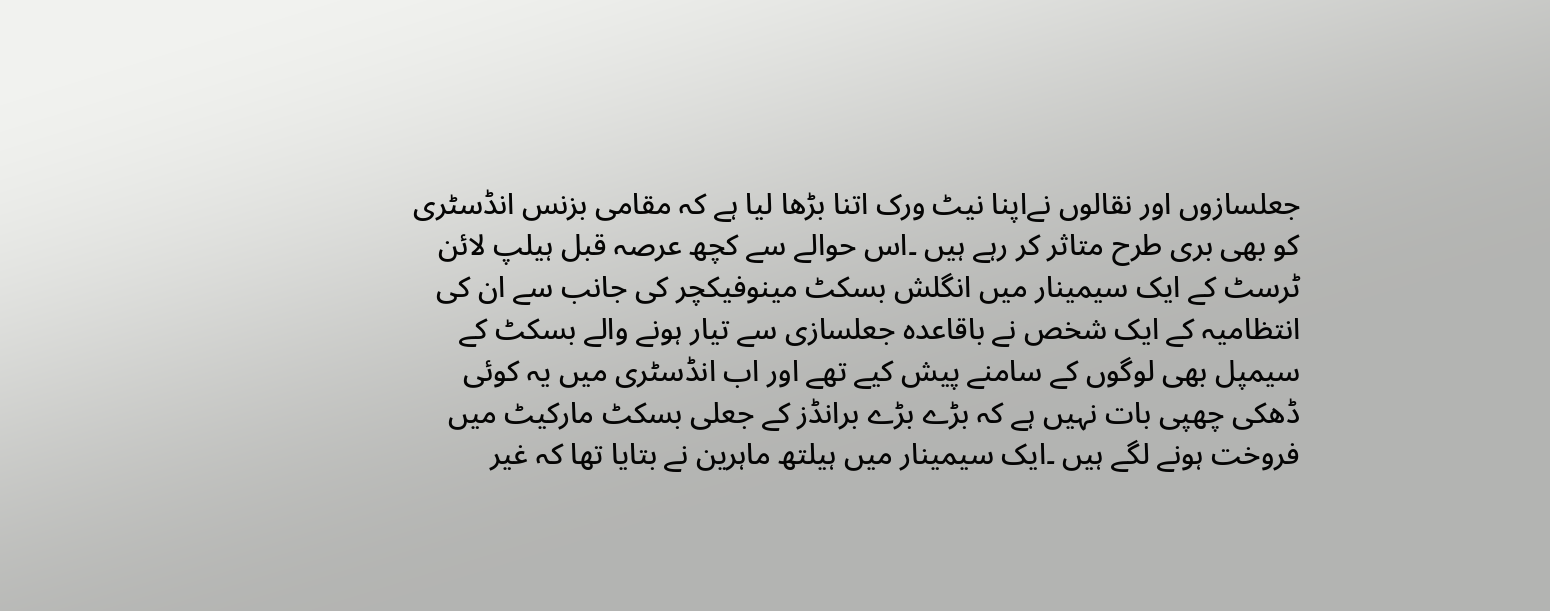جعلسازوں اور نقالوں نےاپنا نیٹ ورک اتنا بڑھا لیا ہے کہ مقامی بزنس انڈسٹری کو بھی بری طرح متاثر کر رہے ہیں ۔اس حوالے سے کچھ عرصہ قبل ہیلپ لائن ٹرسٹ کے ایک سیمینار میں انگلش بسکٹ مینوفیکچر کی جانب سے ان کی انتظامیہ کے ایک شخص نے باقاعدہ جعلسازی سے تیار ہونے والے بسکٹ کے سیمپل بھی لوگوں کے سامنے پیش کیے تھے اور اب انڈسٹری میں یہ کوئی ڈھکی چھپی بات نہیں ہے کہ بڑے بڑے برانڈز کے جعلی بسکٹ مارکیٹ میں فروخت ہونے لگے ہیں ۔ایک سیمینار میں ہیلتھ ماہرین نے بتایا تھا کہ غیر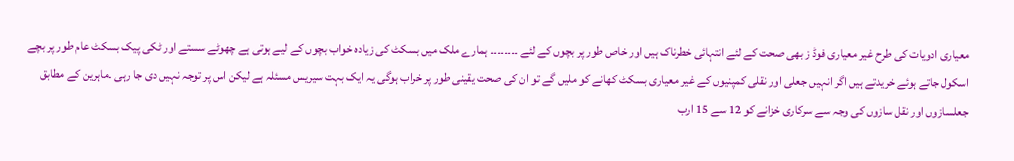معیاری ادویات کی طرح غیر معیاری فوڈ ز بھی صحت کے لئے انتہائی خطرناک ہیں اور خاص طور پر بچوں کے لئے ۔۔۔۔۔۔۔۔ ہمارے ملک میں بسکٹ کی زیادہ خواب بچوں کے لیے ہوتی ہے چھوٹے سستے اور ٹکی پیک بسکٹ عام طور پر بچے اسکول جاتے ہوئے خریدتے ہیں اگر انہیں جعلی اور نقلی کمپنیوں کے غیر معیاری بسکٹ کھانے کو ملیں گے تو ان کی صحت یقینی طور پر خراب ہوگی یہ ایک بہت سیریس مسئلہ ہے لیکن اس پر توجہ نہیں دی جا رہی ۔ماہرین کے مطابق جعلسازوں اور نقل سازوں کی وجہ سے سرکاری خزانے کو 12 سے 15 ارب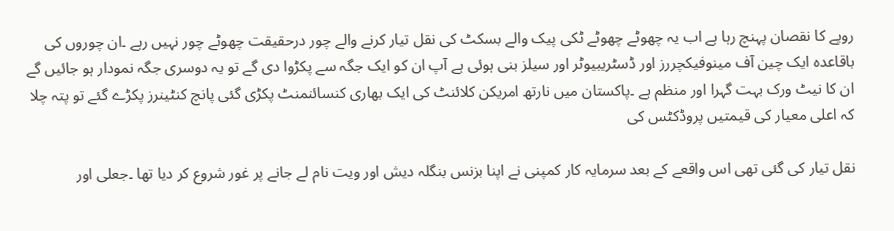روپے کا نقصان پہنچ رہا ہے اب یہ چھوٹے چھوٹے ٹکی پیک والے بسکٹ کی نقل تیار کرنے والے چور درحقیقت چھوٹے چور نہیں رہے ۔ان چوروں کی باقاعدہ ایک چین آف مینوفیکچررز اور ڈسٹریبیوٹر اور سیلز بنی ہوئی ہے آپ ان کو ایک جگہ سے پکڑوا دی گے تو یہ دوسری جگہ نمودار ہو جائیں گے ان کا نیٹ ورک بہت گہرا اور منظم ہے ۔پاکستان میں نارتھ امریکن کلائنٹ کی ایک بھاری کنسائنمنٹ پکڑی گئی پانچ کنٹینرز پکڑے گئے تو پتہ چلا کہ اعلی معیار کی قیمتیں پروڈکٹس کی

نقل تیار کی گئی تھی اس واقعے کے بعد سرمایہ کار کمپنی نے اپنا بزنس بنگلہ دیش اور ویت نام لے جانے پر غور شروع کر دیا تھا ۔جعلی اور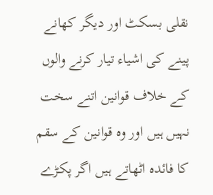نقلی بسکٹ اور دیگر کھانے پینے کی اشیاء تیار کرنے والوں کے خلاف قوانین اتنے سخت نہیں ہیں اور وہ قوانین کے سقم کا فائدہ اٹھاتے ہیں اگر پکڑے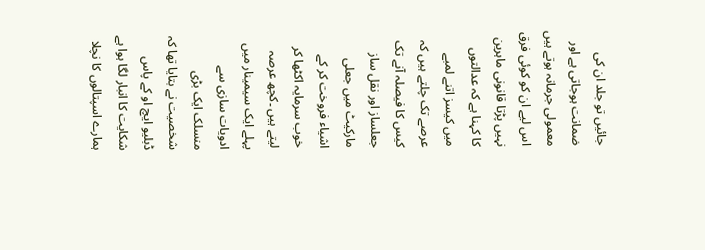جائیں تو جلد ان کی ضمانت ہوجاتی ہے اور معمولی جرمانہ ہوتے ہیں اس لیے ان کو کوئی فرق نہیں پڑتا قانونی ماہرین کا کہنا ہے کہ عدالتوں میں کیسز اتنے لمبے عرصے تک چلتے ہیں کہ کیس کا فیصلہ آنے تک جعلساز اور نقل ساز مارکیٹ میں جعلی اشیاء فروخت کر کے خوب سرمایہ اکٹھا کر لیتے ہیں ۔کچھ عرصہ پہلے ایک سیمینار میں ادویات سازی سے منسلک ایک بڑی شخصیت نے بتایا تھا کہ ڈبلیو ایچ او کے پاس شکایت کا انبار لگا ہوا ہے ہمارے اسپتالوں کا نچلا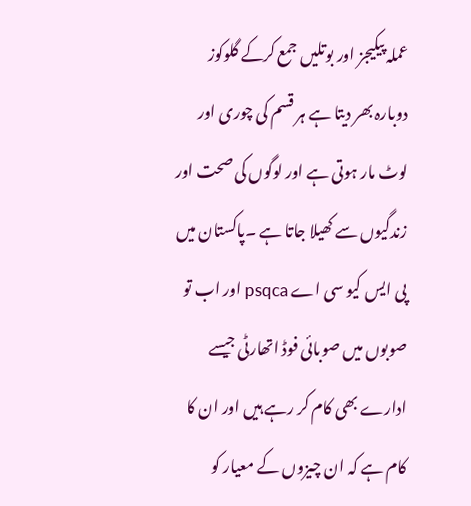عملہ پیکیجز اور بوتلیں جمع کرکے گلوکوز دوبارہ بھر دیتا ہے ہر قسم کی چوری اور لوٹ مار ہوتی ہے اور لوگوں کی صحت اور زندگیوں سے کھیلا جاتا ہے ۔پاکستان میں پی ایس کیو سی اے psqca اور اب تو صوبوں میں صوبائی فوڈ اتھارٹی جیسے ادارے بھی کام کر رہے ہیں اور ان کا کام ہے کہ ان چیزوں کے معیار کو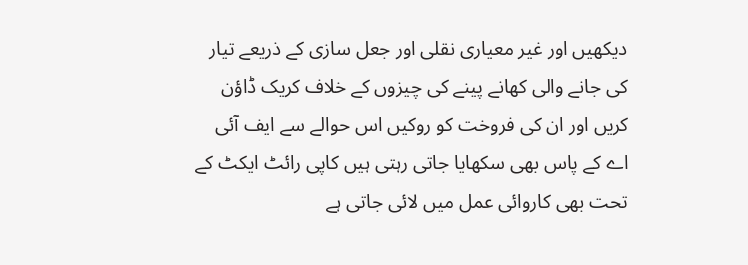دیکھیں اور غیر معیاری نقلی اور جعل سازی کے ذریعے تیار کی جانے والی کھانے پینے کی چیزوں کے خلاف کریک ڈاؤن کریں اور ان کی فروخت کو روکیں اس حوالے سے ایف آئی اے کے پاس بھی سکھایا جاتی رہتی ہیں کاپی رائٹ ایکٹ کے تحت بھی کاروائی عمل میں لائی جاتی ہے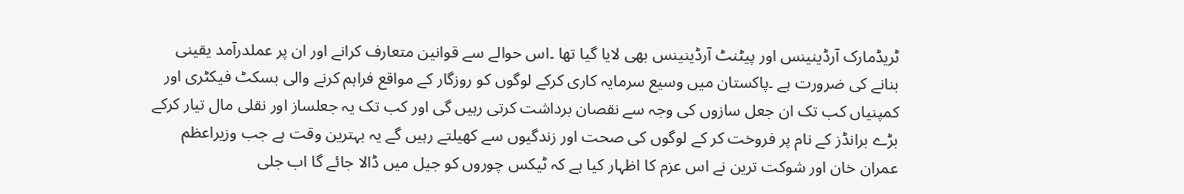ٹریڈمارک آرڈینینس اور پیٹنٹ آرڈینینس بھی لایا گیا تھا ۔اس حوالے سے قوانین متعارف کرانے اور ان پر عملدرآمد یقینی بنانے کی ضرورت ہے ۔پاکستان میں وسیع سرمایہ کاری کرکے لوگوں کو روزگار کے مواقع فراہم کرنے والی بسکٹ فیکٹری اور کمپنیاں کب تک ان جعل سازوں کی وجہ سے نقصان برداشت کرتی رہیں گی اور کب تک یہ جعلساز اور نقلی مال تیار کرکے بڑے برانڈز کے نام پر فروخت کر کے لوگوں کی صحت اور زندگیوں سے کھیلتے رہیں گے یہ بہترین وقت ہے جب وزیراعظم عمران خان اور شوکت ترین نے اس عزم کا اظہار کیا ہے کہ ٹیکس چوروں کو جیل میں ڈالا جائے گا اب جلی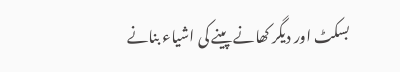بسکٹ اور دیگر کھانے پینے کی اشیاء بنانے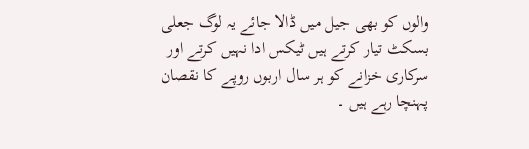والوں کو بھی جیل میں ڈالا جائے یہ لوگ جعلی بسکٹ تیار کرتے ہیں ٹیکس ادا نہیں کرتے اور سرکاری خزانے کو ہر سال اربوں روپے کا نقصان پہنچا رہے ہیں ۔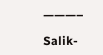———–

Salik-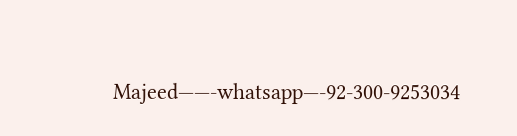Majeed——-whatsapp—-92-300-9253034